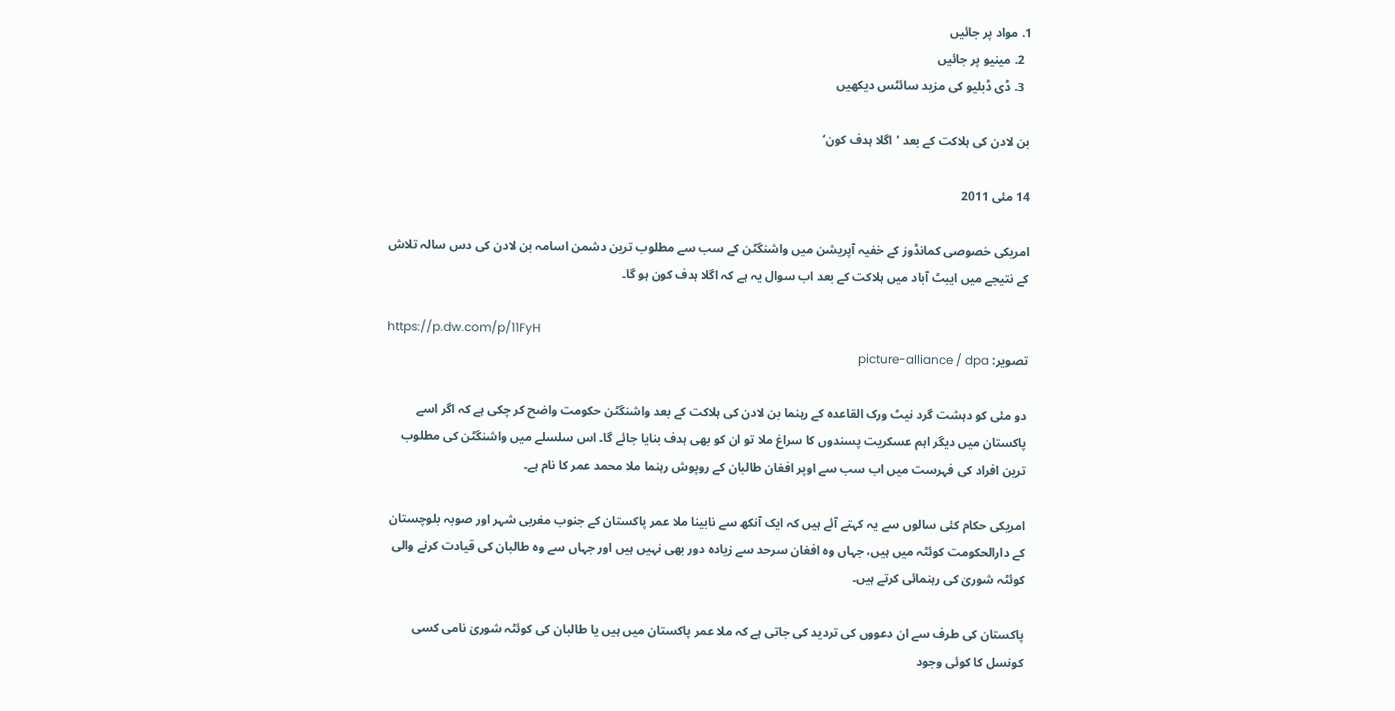1. مواد پر جائیں
  2. مینیو پر جائیں
  3. ڈی ڈبلیو کی مزید سائٹس دیکھیں

بن لادن کی ہلاکت کے بعد ’اگلا ہدف کون‘

14 مئی 2011

امریکی خصوصی کمانڈوز کے خفیہ آپریشن میں واشنگٹن کے سب سے مطلوب ترین دشمن اسامہ بن لادن کی دس سالہ تلاش کے نتیجے میں ایبٹ آباد میں ہلاکت کے بعد اب سوال یہ ہے کہ اگلا ہدف کون ہو گا۔

https://p.dw.com/p/11FyH
تصویر: picture-alliance / dpa

دو مئی کو دہشت گرد نیٹ ورک القاعدہ کے رہنما بن لادن کی ہلاکت کے بعد واشنگٹن حکومت واضح کر چکی ہے کہ اگر اسے پاکستان میں دیگر اہم عسکریت پسندوں کا سراغ ملا تو ان کو بھی ہدف بنایا جائے گا۔ اس سلسلے میں واشنگٹن کی مطلوب ترین افراد کی فہرست میں اب سب سے اوپر افغان طالبان کے روپوش رہنما ملا محمد عمر کا نام ہے۔

امریکی حکام کئی سالوں سے یہ کہتے آئے ہیں کہ ایک آنکھ سے نابینا ملا عمر پاکستان کے جنوب مغربی شہر اور صوبہ بلوچستان کے دارالحکومت کوئٹہ میں ہیں، جہاں وہ افغان سرحد سے زیادہ دور بھی نہیں ہیں اور جہاں سے وہ طالبان کی قیادت کرنے والی کوئٹہ شوریٰ کی رہنمائی کرتے ہیں۔

پاکستان کی طرف سے ان دعووں کی تردید کی جاتی ہے کہ ملا عمر پاکستان میں ہیں یا طالبان کی کوئٹہ شوریٰ نامی کسی کونسل کا کوئی وجود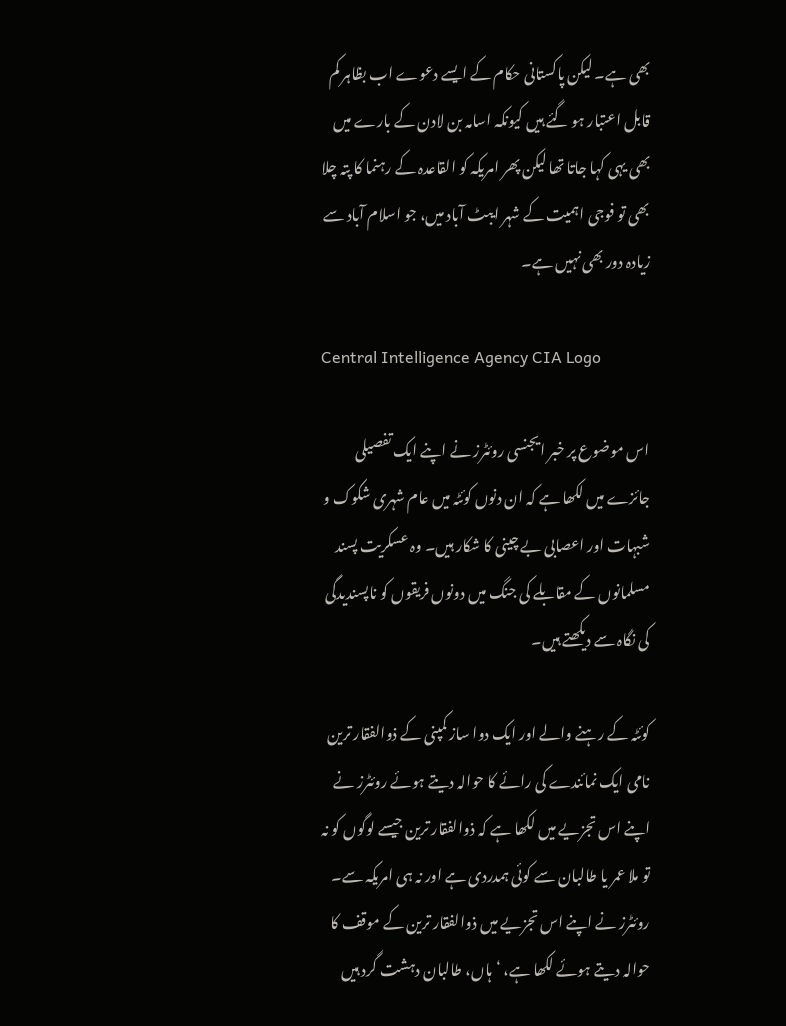بھی ہے۔ لیکن پاکستانی حکام کے ایسے دعوے اب بظاہر کم قابل اعتبار ہو گئے ہیں کیونکہ اسامہ بن لادن کے بارے میں بھی یہی کہا جاتا تھا لیکن پھر امریکہ کو القاعدہ کے رہنما کا پتہ چلا بھی تو فوجی اہمیت کے شہر ایبٹ آباد میں، جو اسلام آباد سے زیادہ دور بھی نہیں ہے۔

Central Intelligence Agency CIA Logo

اس موضوع پر خبر ایجنسی روئٹرز نے اپنے ایک تفصیلی جائزے میں لکھا ہے کہ ان دنوں کوئٹہ میں عام شہری شکوک و شبہات اور اعصابی بے چینی کا شکار ہیں۔ وہ عسکریت پسند مسلمانوں کے مقابلے کی جنگ میں دونوں فریقوں کو ناپسندیدگی کی نگاہ سے دیکھتے ہیں۔

کوئٹہ کے رہنے والے اور ایک دوا ساز کمپنی کے ذوالفقار ترین نامی ایک نمائندے کی رائے کا حوالہ دیتے ہوئے روئٹرز نے اپنے اس تجزیے میں لکھا ہے کہ ذوالفقار ترین جیسے لوگوں کو نہ تو ملا عمر یا طالبان سے کوئی ہمدردی ہے اور نہ ہی امریکہ سے۔ روئٹرز نے اپنے اس تجزیے میں ذوالفقار ترین کے موقف کا حوالہ دیتے ہوئے لکھا ہے، ‘ہاں، طالبان دہشت گرد ہیں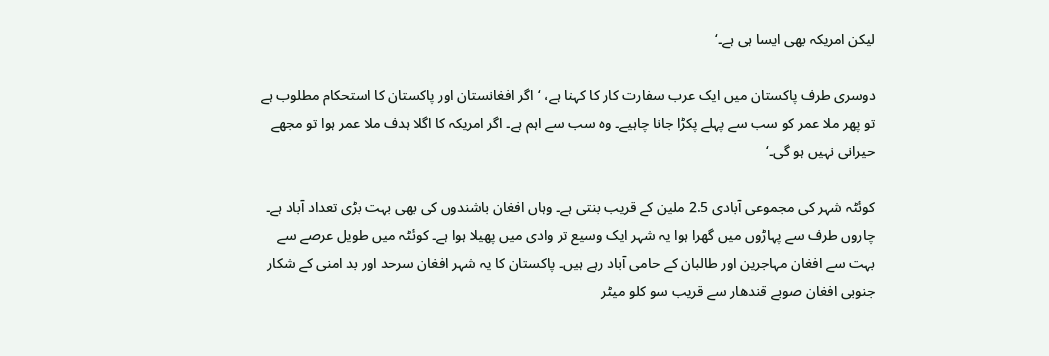لیکن امریکہ بھی ایسا ہی ہے۔‘

دوسری طرف پاکستان میں ایک عرب سفارت کار کا کہنا ہے، ‘اگر افغانستان اور پاکستان کا استحکام مطلوب ہے تو پھر ملا عمر کو سب سے پہلے پکڑا جانا چاہیے۔ وہ سب سے اہم ہے۔ اگر امریکہ کا اگلا ہدف ملا عمر ہوا تو مجھے حیرانی نہیں ہو گی۔‘

کوئٹہ شہر کی مجموعی آبادی 2.5 ملین کے قریب بنتی ہے۔ وہاں افغان باشندوں کی بھی بہت بڑی تعداد آباد ہے۔ چاروں طرف سے پہاڑوں میں گھرا ہوا یہ شہر ایک وسیع تر وادی میں پھیلا ہوا ہے۔ کوئٹہ میں طویل عرصے سے بہت سے افغان مہاجرین اور طالبان کے حامی آباد رہے ہیں۔ پاکستان کا یہ شہر افغان سرحد اور بد امنی کے شکار جنوبی افغان صوبے قندھار سے قریب سو کلو میٹر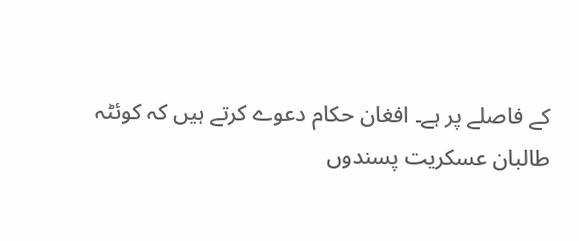کے فاصلے پر ہے۔ افغان حکام دعوے کرتے ہیں کہ کوئٹہ طالبان عسکریت پسندوں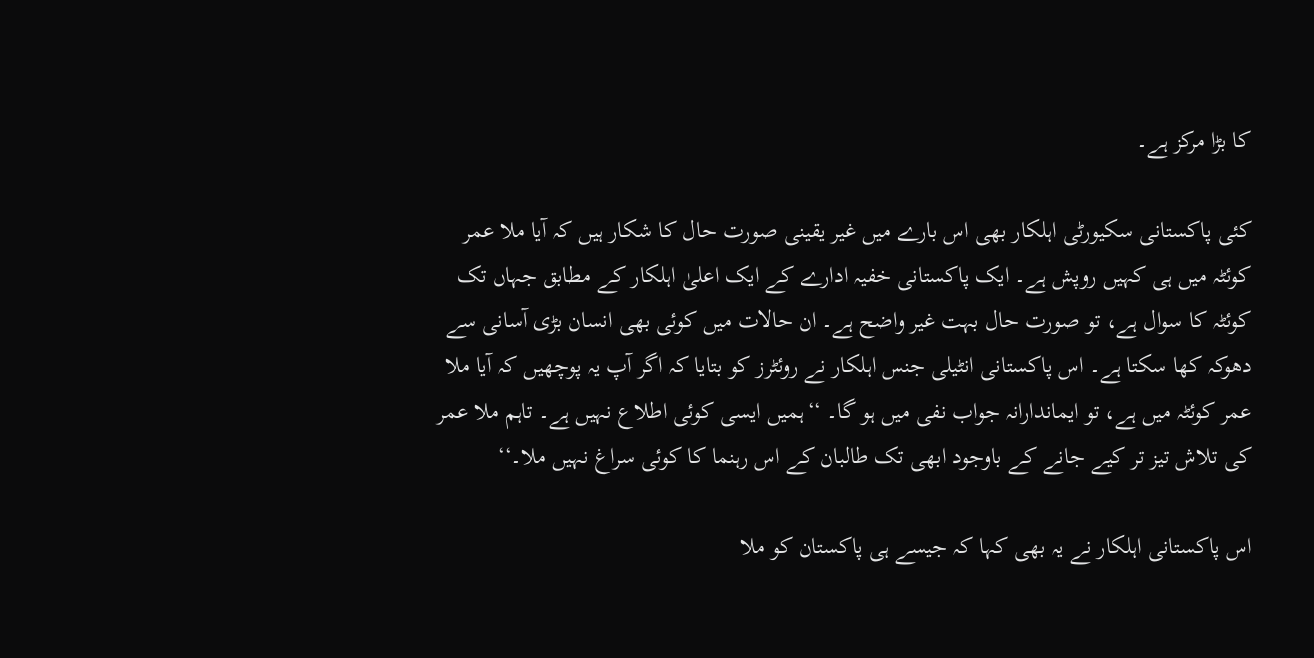کا بڑا مرکز ہے۔

کئی پاکستانی سکیورٹی اہلکار بھی اس بارے میں غیر یقینی صورت حال کا شکار ہیں کہ آیا ملا عمر کوئٹہ میں ہی کہیں روپش ہے۔ ایک پاکستانی خفیہ ادارے کے ایک اعلیٰ اہلکار کے مطابق جہاں تک کوئٹہ کا سوال ہے، تو صورت حال بہت غیر واضح ہے۔ ان حالات میں کوئی بھی انسان بڑی آسانی سے دھوکہ کھا سکتا ہے۔ اس پاکستانی انٹیلی جنس اہلکار نے روئٹرز کو بتایا کہ اگر آپ یہ پوچھیں کہ آیا ملا عمر کوئٹہ میں ہے، تو ایماندارانہ جواب نفی میں ہو گا۔ ‘‘ہمیں ایسی کوئی اطلاع نہیں ہے۔ تاہم ملا عمر کی تلاش تیز تر کیے جانے کے باوجود ابھی تک طالبان کے اس رہنما کا کوئی سراغ نہیں ملا۔‘‘

اس پاکستانی اہلکار نے یہ بھی کہا کہ جیسے ہی پاکستان کو ملا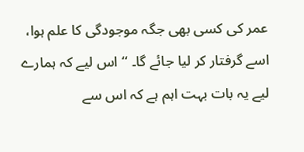عمر کی کسی بھی جگہ موجودگی کا علم ہوا، اسے گرفتار کر لیا جائے گا۔ ‘‘اس لیے کہ ہمارے لیے یہ بات بہت اہم ہے کہ اس سے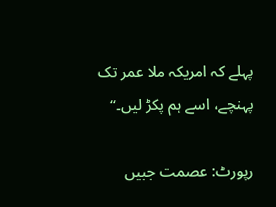پہلے کہ امریکہ ملا عمر تک پہنچے، اسے ہم پکڑ لیں۔‘‘

رپورٹ: عصمت جبیں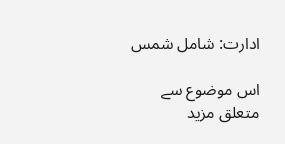ادارت: شامل شمس

اس موضوع سے متعلق مزید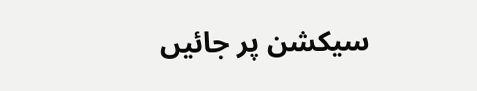سیکشن پر جائیں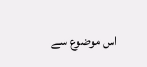اس موضوع سے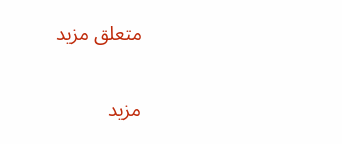متعلق مزید

مزید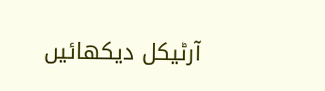آرٹیکل دیکھائیں